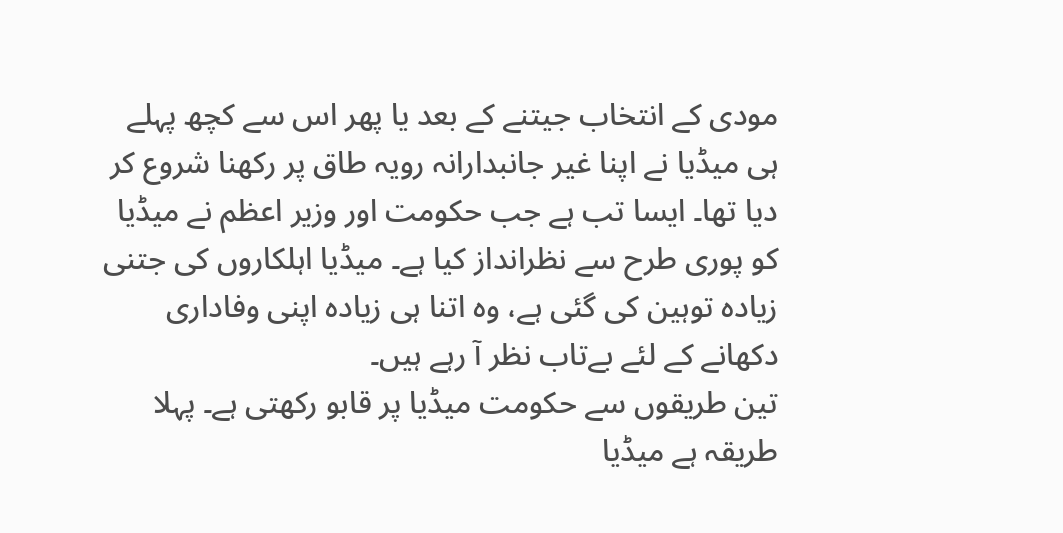مودی کے انتخاب جیتنے کے بعد یا پھر اس سے کچھ پہلے ہی میڈیا نے اپنا غیر جانبدارانہ رویہ طاق پر رکھنا شروع کر دیا تھا۔ ایسا تب ہے جب حکومت اور وزیر اعظم نے میڈیا کو پوری طرح سے نظرانداز کیا ہے۔ میڈیا اہلکاروں کی جتنی زیادہ توہین کی گئی ہے، وہ اتنا ہی زیادہ اپنی وفاداری دکھانے کے لئے بےتاب نظر آ رہے ہیں۔
تین طریقوں سے حکومت میڈیا پر قابو رکھتی ہے۔ پہلا طریقہ ہے میڈیا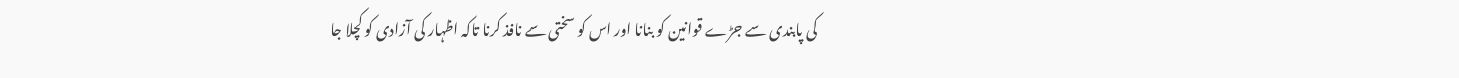کی پابندی سے جڑے قوانین کو بنانا اور اس کو سختی سے نافذ کرنا تاکہ اظہار کی آزادی کو کچلا جا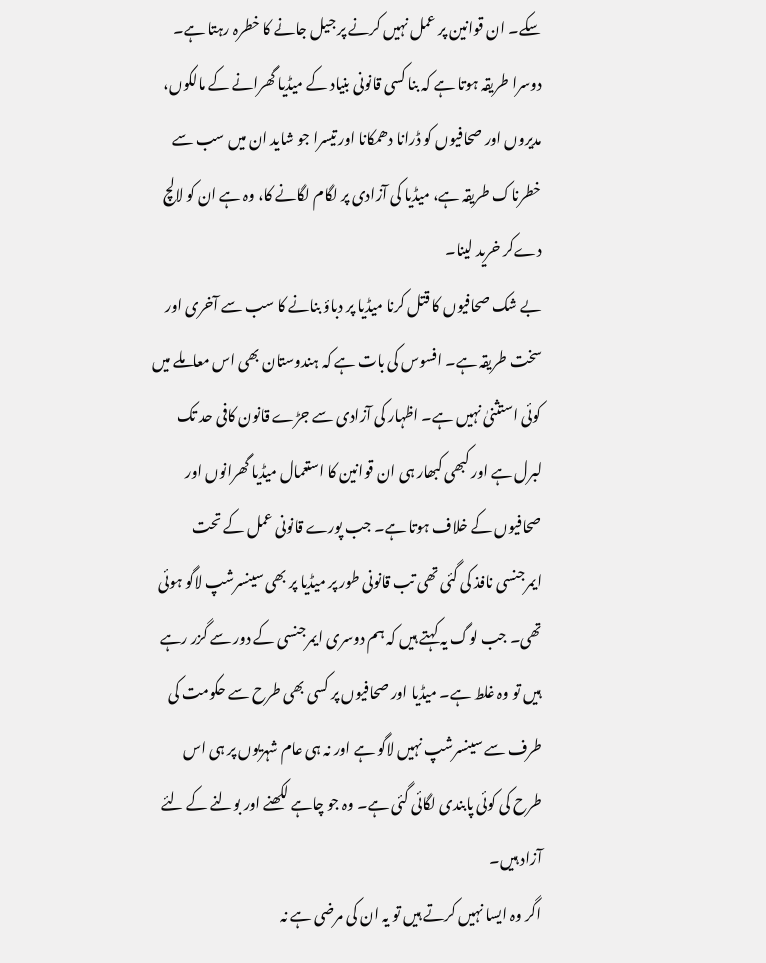سکے۔ ان قوانین پر عمل نہیں کرنے پر جیل جانے کا خطرہ رہتا ہے۔ دوسرا طریقہ ہوتا ہے کہ بنا کسی قانونی بنیاد کے میڈیا گھرانے کے مالکوں، مدیروں اور صحافیوں کو ڈرانا دھمکانا اور تیسرا جو شاید ان میں سب سے خطرناک طریقہ ہے، میڈیا کی آزادی پر لگام لگانے کا، وہ ہے ان کو لالچ دےکر خرید لینا۔
بے شک صحافیوں کا قتل کرنا میڈیا پر دباؤ بنانے کا سب سے آخری اور سخت طریقہ ہے۔ افسوس کی بات ہے کہ ہندوستان بھی اس معاملے میں کوئی استثنیٰ نہیں ہے۔ اظہار کی آزادی سے جڑے قانون کافی حد تک لبرل ہے اور کبھی کبھار ہی ان قوانین کا استعمال میڈیا گھرانوں اور صحافیوں کے خلاف ہوتا ہے۔ جب پورے قانونی عمل کے تحت ایمرجنسی نافذ کی گئی تھی تب قانونی طور پر میڈیا پر بھی سینسرشپ لاگو ہوئی تھی۔ جب لوگ یہ کہتے ہیں کہ ہم دوسری ایمرجنسی کے دور سے گزر رہے ہیں تو وہ غلط ہے۔ میڈیا اور صحافیوں پر کسی بھی طرح سے حکومت کی طرف سے سینسرشپ نہیں لاگو ہے اور نہ ہی عام شہریوں پر ہی اس طرح کی کوئی پابندی لگائی گئی ہے۔ وہ جو چاہے لکھنے اور بولنے کے لئے آزاد ہیں۔
اگر وہ ایسا نہیں کرتے ہیں تو یہ ان کی مرضی ہے نہ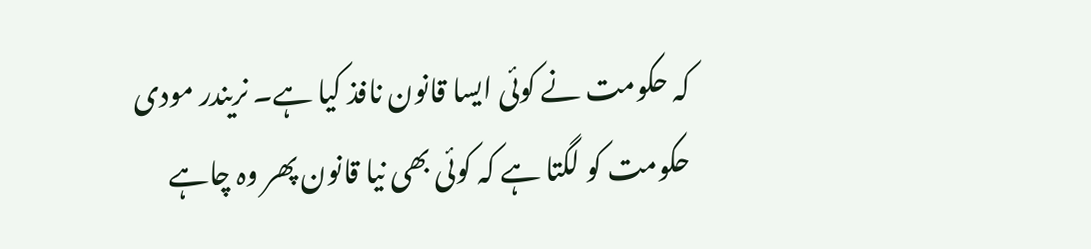کہ حکومت نے کوئی ایسا قانون نافذ کیا ہے۔ نریندر مودی حکومت کو لگتا ہے کہ کوئی بھی نیا قانون پھر وہ چاہے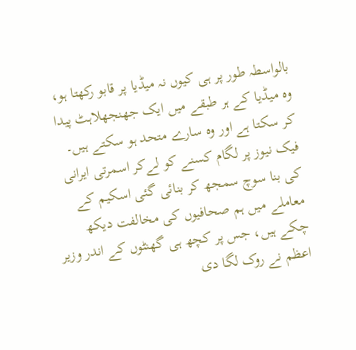بالواسطہ طور پر ہی کیوں نہ میڈیا پر قابو رکھتا ہو، وہ میڈیا کے ہر طبقے میں ایک جھنجھلاہٹ پیدا کر سکتا ہے اور وہ سارے متحد ہو سکتے ہیں۔ فیک نیوز پر لگام کسنے کو لےکر اسمرتی ایرانی کی بنا سوچ سمجھ کر بنائی گئی اسکیم کے معاملے میں ہم صحافیوں کی مخالفت دیکھ چکے ہیں، جس پر کچھ ہی گھنٹوں کے اندر وزیر اعظم نے روک لگا دی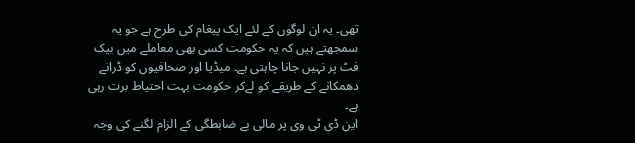تھی۔ یہ ان لوگوں کے لئے ایک پیغام کی طرح ہے جو یہ سمجھتے ہیں کہ یہ حکومت کسی بھی معاملے میں بیک فٹ پر نہیں جانا چاہتی ہے۔ میڈیا اور صحافیوں کو ڈرانے دھمکانے کے طریقے کو لےکر حکومت بہت احتیاط برت رہی ہے۔
این ڈی ٹی وی پر مالی بے ضابطگی کے الزام لگنے کی وجہ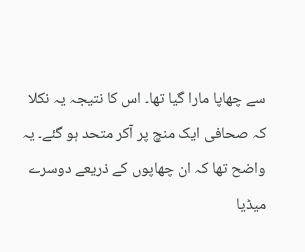سے چھاپا مارا گیا تھا۔ اس کا نتیجہ یہ نکلا کہ صحافی ایک منچ پر آکر متحد ہو گئے۔ یہ واضح تھا کہ ان چھاپوں کے ذریعے دوسرے میڈیا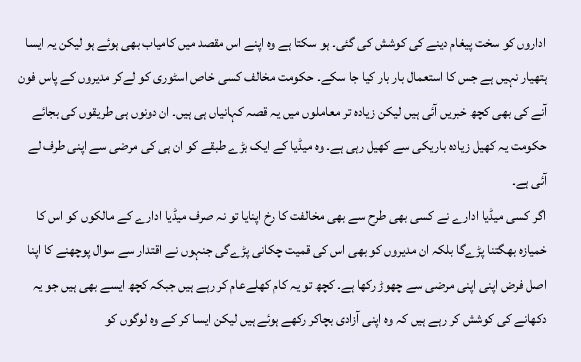اداروں کو سخت پیغام دینے کی کوشش کی گئی۔ ہو سکتا ہے وہ اپنے اس مقصد میں کامیاب بھی ہوئے ہو لیکن یہ ایسا ہتھیار نہیں ہے جس کا استعمال بار بار کیا جا سکے۔ حکومت مخالف کسی خاص اسٹوری کو لےکر مدیروں کے پاس فون آنے کی بھی کچھ خبریں آئی ہیں لیکن زیادہ تر معاملوں میں یہ قصہ کہانیاں ہی ہیں۔ ان دونوں ہی طریقوں کی بجائے حکومت یہ کھیل زیادہ باریکی سے کھیل رہی ہے۔ وہ میڈیا کے ایک بڑے طبقے کو ان ہی کی مرضی سے اپنی طرف لے آئی ہے۔
اگر کسی میڈیا ادارے نے کسی بھی طرح سے بھی مخالفت کا رخ اپنایا تو نہ صرف میڈیا ادارے کے مالکوں کو اس کا خمیازہ بھگتنا پڑےگا بلکہ ان مدیروں کو بھی اس کی قمیت چکانی پڑےگی جنہوں نے اقتدار سے سوال پوچھنے کا اپنا اصل فرض اپنی اپنی مرضی سے چھوڑ رکھا ہے۔ کچھ تو یہ کام کھلےعام کر رہے ہیں جبکہ کچھ ایسے بھی ہیں جو یہ دکھانے کی کوشش کر رہے ہیں کہ وہ اپنی آزادی بچاکر رکھے ہوئے ہیں لیکن ایسا کر کے وہ لوگوں کو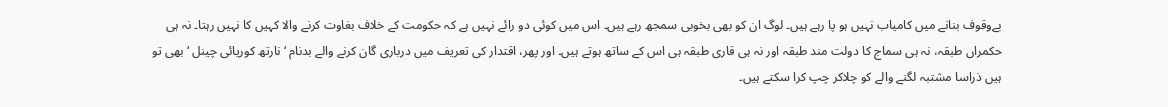بےوقوف بنانے میں کامیاب نہیں ہو پا رہے ہیں۔ لوگ ان کو بھی بخوبی سمجھ رہے ہیں۔ اس میں کوئی دو رائے نہیں ہے کہ حکومت کے خلاف بغاوت کرنے والا کہیں کا نہیں رہتا۔ نہ ہی حکمراں طبقہ، نہ ہی سماج کا دولت مند طبقہ اور نہ ہی قاری طبقہ ہی اس کے ساتھ ہوتے ہیں۔ اور پھر، اقتدار کی تعریف میں درباری گان کرنے والے بدنام ‘ نارتھ کوریائی چینل ‘ بھی تو ہیں ذراسا مشتبہ لگنے والے کو چلاکر چپ کرا سکتے ہیں۔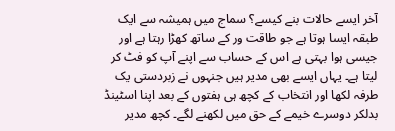آخر ایسے حالات بنے کیسے؟ سماج میں ہمیشہ سے ایک طبقہ ایسا ہوتا ہے جو طاقت ور کے ساتھ کھڑا رہتا ہے اور جیسی ہوا بہتی ہے اس کے حساب سے اپنے آپ کو فٹ کر لیتا ہے۔ یہاں ایسے بھی مدیر ہیں جنہوں نے زبردستی یک طرفہ لکھا اور انتخاب کے کچھ ہی ہفتوں کے بعد اپنا اسٹینڈ بدلکر دوسرے خیمے کے حق میں لکھنے لگے۔ کچھ مدیر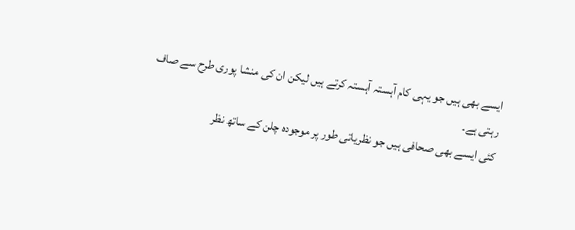ایسے بھی ہیں جو یہی کام آہستہ آہستہ کرتے ہیں لیکن ان کی منشا پوری طرح سے صاف رہتی ہے۔
کئی ایسے بھی صحافی ہیں جو نظریاتی طور پر موجودہ چلن کے ساتھ نظر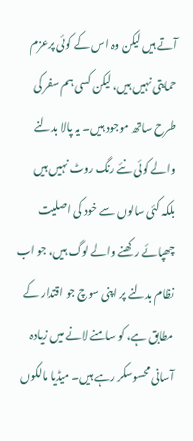آتے ہیں لیکن وہ اس کے کوئی پرعزم حمایتی نہیں ہیں، لیکن کسی ہم سفر کی طرح ساتھ موجود ہیں۔ یہ پالا بدلنے والے کوئی نئے رنگ روٹ نہیں ہیں بلکہ کئی سالوں سے خود کی اصلیت چھپائے رکھنے والے لوگ ہیں، جو اب نظام بدلنے پر اپنی سوچ جو اقتدار کے مطابق ہے، کو سامنے لانے میں زیادہ آسانی محسوسکر رہے ہیں۔ میڈیا مالکوں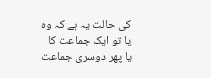کی حالت یہ ہے کہ وہ یا تو ایک جماعت کا یا پھر دوسری جماعت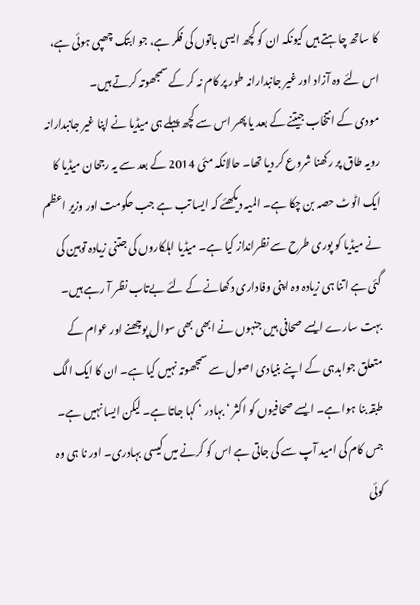کا ساتھ چاہتے ہیں کیونکہ ان کو کچھ ایسی باتوں کی فکر ہے، جو ابتک چھپی ہوئی ہے، اس لئے وہ آزاد اور غیر جانبدارانہ طور پر کام نہ کر کے سمجھوتہ کرتے ہیں۔
مودی کے انتخاب جیتنے کے بعد یا پھر اس سے کچھ پہلے ہی میڈیا نے اپنا غیر جانبدارانہ رویہ طاق پر رکھنا شروع کر دیا تھا۔ حالانکہ مئی 2014 کے بعد سے یہ رجحان میڈیا کا ایک اٹوٹ حصہ بن چکا ہے۔ المیہ دیکھئے کہ ایسا تب ہے جب حکومت اور وزیر اعظم نے میڈیا کو پوری طرح سے نظرانداز کیا ہے۔ میڈیا اہلکاروں کی جتنی زیادہ توہین کی گئی ہے اتنا ہی زیادہ وہ اپنی وفاداری دکھانے کے لئے بےتاب نظر آ رہے ہیں۔ بہت سارے ایسے صحافی ہیں جنہوں نے ابھی بھی سوال پوچھنے اور عوام کے متعلق جوابدہی کے اپنے بنیادی اصول سے سمجھوتہ نہیں کیا ہے۔ ان کا ایک الگ طبقہ بنا ہوا ہے۔ ایسے صحافیوں کو اکثر ‘ بہادر ‘ کہا جاتا ہے۔ لیکن ایسا نہیں ہے۔
جس کام کی امید آپ سے کی جاتی ہے اس کو کرنے میں کیسی بہادری۔ اور نا ہی وہ کوئی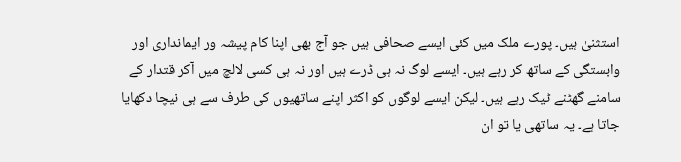استثنیٰ ہیں۔ پورے ملک میں کئی ایسے صحافی ہیں جو آج بھی اپنا کام پیشہ ور ایمانداری اور وابستگی کے ساتھ کر رہے ہیں۔ ایسے لوگ نہ ہی ڈرے ہیں اور نہ ہی کسی لالچ میں آکر قتدار کے سامنے گھٹنے ٹیک رہے ہیں۔ لیکن ایسے لوگوں کو اکثر اپنے ساتھیوں کی طرف سے ہی نیچا دکھایا جاتا ہے۔ یہ ساتھی یا تو ان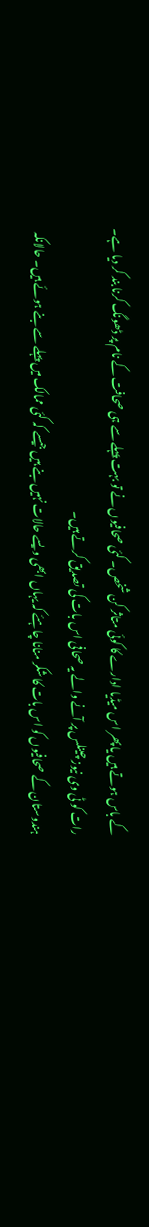کے باس ہوتے ہیں یا پھر اس میڈیا ادارے کا کوئی متاثر کن شخص۔ کئی صحافیوں نے تو بہت پہلے سے ہی صحافت کے نام پر ڈھونگ کرنا بند کر دیا ہے۔ رات کو ٹی وی نیوز چینلس پر آنے والے یہ صحافی اس بات کی تصدیق کرتے ہیں۔
ہندوستان کے صحافیوں کو اس بات کا شکر منانا چاہئے کہ یہاں ابھی ویسے حالات نہیں بنے ہیں جیسے کہ کئی ممالک میں پہلے سے بنے ہوئے ہیں۔ حالانکہ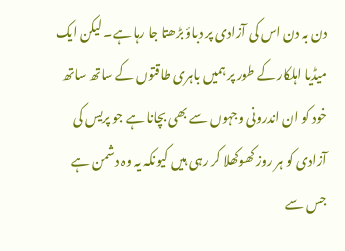دن بہ دن اس کی آزادی پر دباؤ بڑھتا جا رہا ہے۔ لیکن ایک میڈیا اہلکار کے طور پر ہمیں باہری طاقتوں کے ساتھ ساتھ خود کو ان اندرونی وجہوں سے بھی بچانا ہے جو پریس کی آزادی کو ہر روز کھوکھلا کر رہی ہیں کیونکہ یہ وہ دشمن ہے جس سے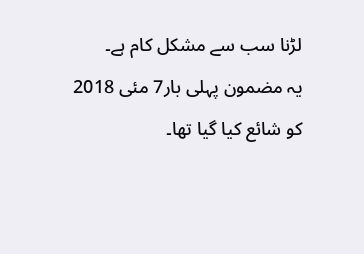لڑنا سب سے مشکل کام ہے۔
یہ مضمون پہلی بار7 مئی 2018 کو شائع کیا گیا تھا۔